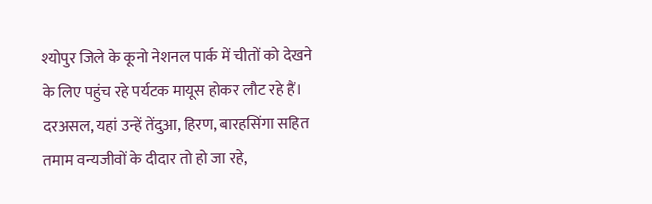श्योपुर जिले के कूनो नेशनल पार्क में चीतों को देखने के लिए पहुंच रहे पर्यटक मायूस होकर लौट रहे हैं। दरअसल, यहां उन्हें तेंदुआ, हिरण, बारहसिंगा सहित तमाम वन्यजीवों के दीदार तो हो जा रहे,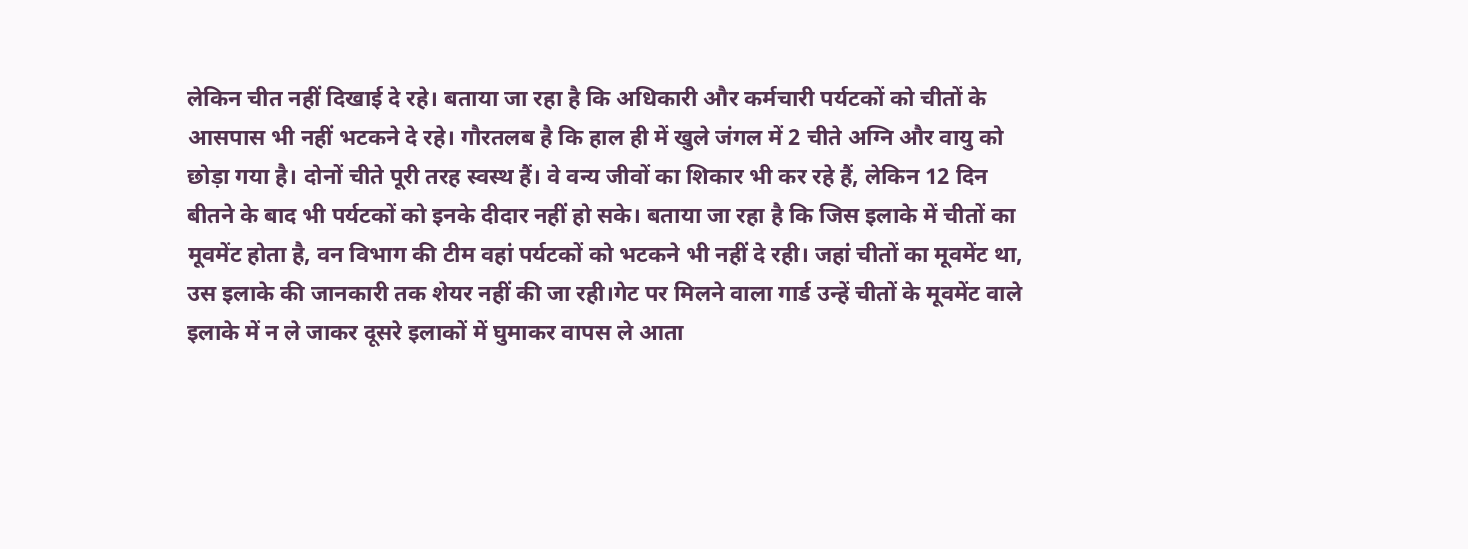लेकिन चीत नहीं दिखाई दे रहे। बताया जा रहा है कि अधिकारी और कर्मचारी पर्यटकों को चीतों के आसपास भी नहीं भटकने दे रहे। गौरतलब है कि हाल ही में खुले जंगल में 2 चीते अग्नि और वायु को छोड़ा गया है। दोनों चीते पूरी तरह स्वस्थ हैं। वे वन्य जीवों का शिकार भी कर रहे हैं, लेकिन 12 दिन बीतने के बाद भी पर्यटकों को इनके दीदार नहीं हो सके। बताया जा रहा है कि जिस इलाके में चीतों का मूवमेंट होता है, वन विभाग की टीम वहां पर्यटकों को भटकने भी नहीं दे रही। जहां चीतों का मूवमेंट था, उस इलाके की जानकारी तक शेयर नहीं की जा रही।गेट पर मिलने वाला गार्ड उन्हें चीतों के मूवमेंट वाले इलाके में न ले जाकर दूसरे इलाकों में घुमाकर वापस ले आता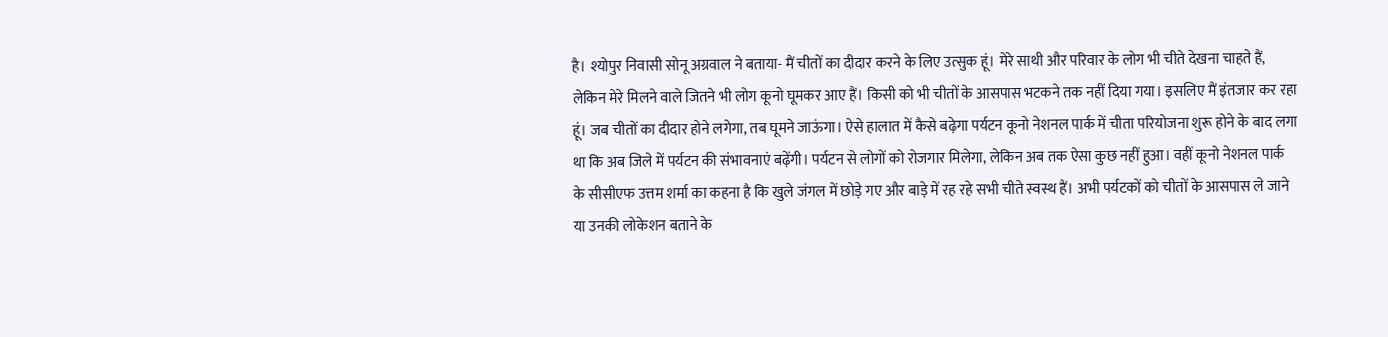है। श्योपुर निवासी सोनू अग्रवाल ने बताया- मैं चीतों का दीदार करने के लिए उत्सुक हूं। मेरे साथी और परिवार के लोग भी चीते देखना चाहते हैं, लेकिन मेरे मिलने वाले जितने भी लोग कूनो घूमकर आए हैं। किसी को भी चीतों के आसपास भटकने तक नहीं दिया गया। इसलिए मैं इंतजार कर रहा हूं। जब चीतों का दीदार होने लगेगा, तब घूमने जाऊंगा। ऐसे हालात में कैसे बढ़ेगा पर्यटन कूनो नेशनल पार्क में चीता परियोजना शुरू होने के बाद लगा था कि अब जिले में पर्यटन की संभावनाएं बढ़ेंगी। पर्यटन से लोगों को रोजगार मिलेगा, लेकिन अब तक ऐसा कुछ नहीं हुआ। वहीं कूनो नेशनल पार्क के सीसीएफ उत्तम शर्मा का कहना है कि खुले जंगल में छोड़े गए और बाड़े में रह रहे सभी चीते स्वस्थ हैं। अभी पर्यटकों को चीतों के आसपास ले जाने या उनकी लोकेशन बताने के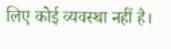लिए कोई व्यवस्था नहीं है।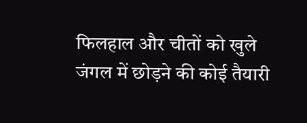फिलहाल और चीतों को खुले जंगल में छोड़ने की कोई तैयारी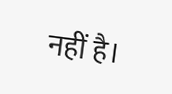नहीं है।